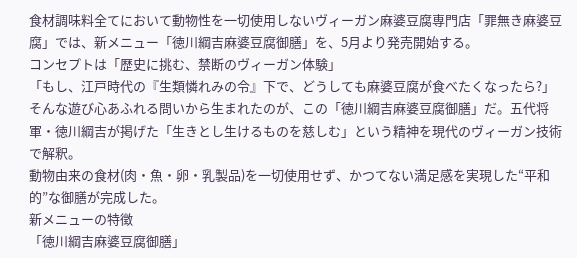食材調味料全てにおいて動物性を一切使用しないヴィーガン麻婆豆腐専門店「罪無き麻婆豆腐」では、新メニュー「徳川綱吉麻婆豆腐御膳」を、5月より発売開始する。
コンセプトは「歴史に挑む、禁断のヴィーガン体験」
「もし、江戸時代の『生類憐れみの令』下で、どうしても麻婆豆腐が食べたくなったら?」
そんな遊び心あふれる問いから生まれたのが、この「徳川綱吉麻婆豆腐御膳」だ。五代将軍・徳川綱吉が掲げた「生きとし生けるものを慈しむ」という精神を現代のヴィーガン技術で解釈。
動物由来の食材(肉・魚・卵・乳製品)を一切使用せず、かつてない満足感を実現した“平和的”な御膳が完成した。
新メニューの特徴
「徳川綱吉麻婆豆腐御膳」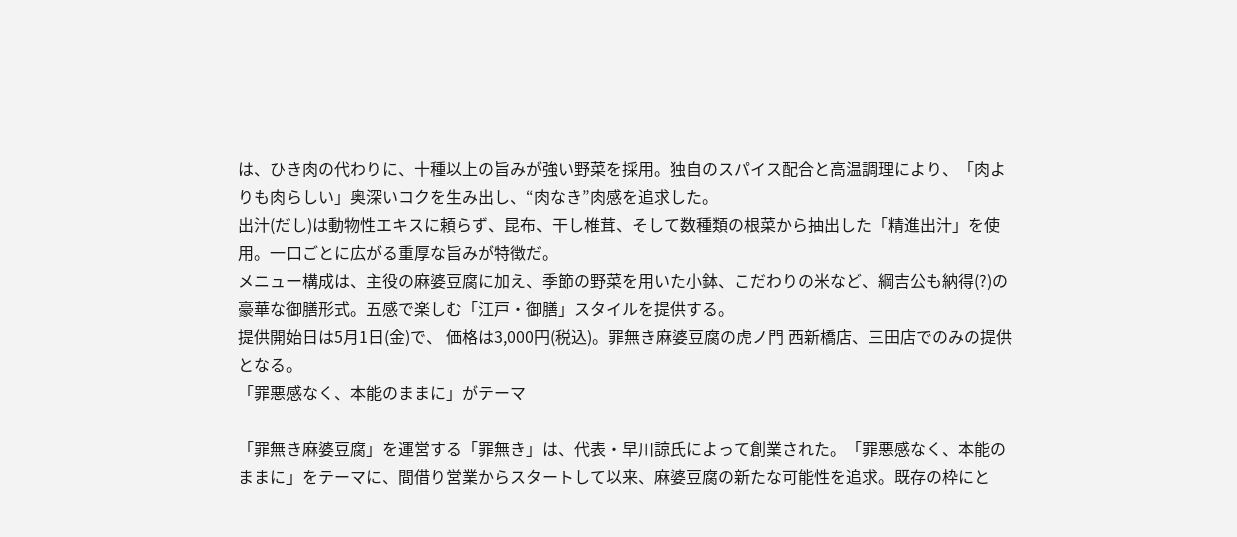は、ひき肉の代わりに、十種以上の旨みが強い野菜を採用。独自のスパイス配合と高温調理により、「肉よりも肉らしい」奥深いコクを生み出し、“肉なき”肉感を追求した。
出汁(だし)は動物性エキスに頼らず、昆布、干し椎茸、そして数種類の根菜から抽出した「精進出汁」を使用。一口ごとに広がる重厚な旨みが特徴だ。
メニュー構成は、主役の麻婆豆腐に加え、季節の野菜を用いた小鉢、こだわりの米など、綱吉公も納得(?)の豪華な御膳形式。五感で楽しむ「江戸・御膳」スタイルを提供する。
提供開始日は5月1日(金)で、 価格は3,000円(税込)。罪無き麻婆豆腐の虎ノ門 西新橋店、三田店でのみの提供となる。
「罪悪感なく、本能のままに」がテーマ

「罪無き麻婆豆腐」を運営する「罪無き」は、代表・早川諒氏によって創業された。「罪悪感なく、本能のままに」をテーマに、間借り営業からスタートして以来、麻婆豆腐の新たな可能性を追求。既存の枠にと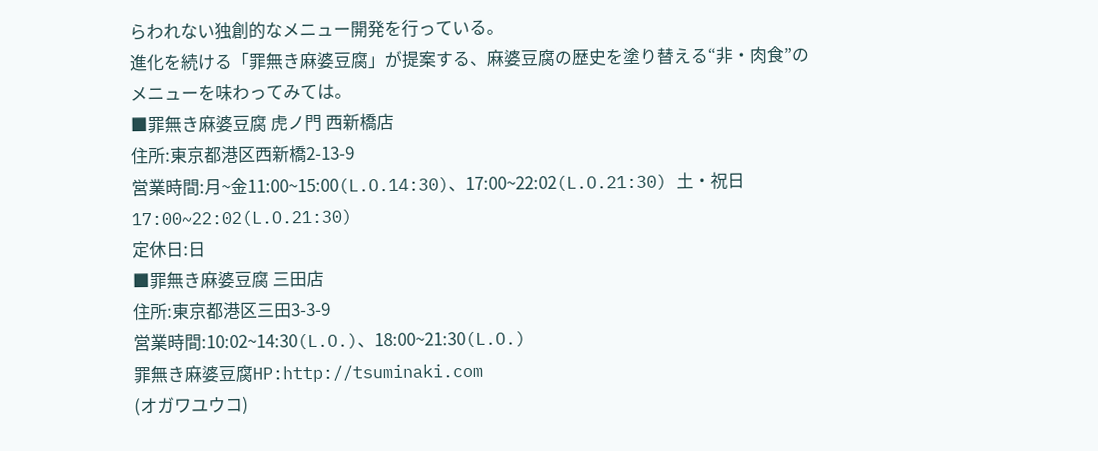らわれない独創的なメニュー開発を行っている。
進化を続ける「罪無き麻婆豆腐」が提案する、麻婆豆腐の歴史を塗り替える“非・肉食”のメニューを味わってみては。
■罪無き麻婆豆腐 虎ノ門 西新橋店
住所:東京都港区西新橋2-13-9
営業時間:月~金11:00~15:00(L.O.14:30)、17:00~22:02(L.O.21:30) 土・祝日17:00~22:02(L.O.21:30)
定休日:日
■罪無き麻婆豆腐 三田店
住所:東京都港区三田3-3-9
営業時間:10:02~14:30(L.O.)、18:00~21:30(L.O.)
罪無き麻婆豆腐HP:http://tsuminaki.com
(オガワユウコ)